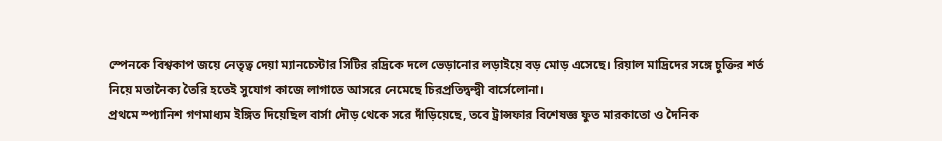স্পেনকে বিশ্বকাপ জয়ে নেতৃত্ব দেয়া ম্যানচেস্টার সিটির রদ্রিকে দলে ভেড়ানোর লড়াইয়ে বড় মোড় এসেছে। রিয়াল মাদ্রিদের সঙ্গে চুক্তির শর্ত নিয়ে মতানৈক্য তৈরি হতেই সুযোগ কাজে লাগাতে আসরে নেমেছে চিরপ্রতিদ্বন্দ্বী বার্সেলোনা।
প্রথমে স্প্যানিশ গণমাধ্যম ইঙ্গিত দিয়েছিল বার্সা দৌড় থেকে সরে দাঁড়িয়েছে, তবে ট্রান্সফার বিশেষজ্ঞ ফুত মারকাতো ও দৈনিক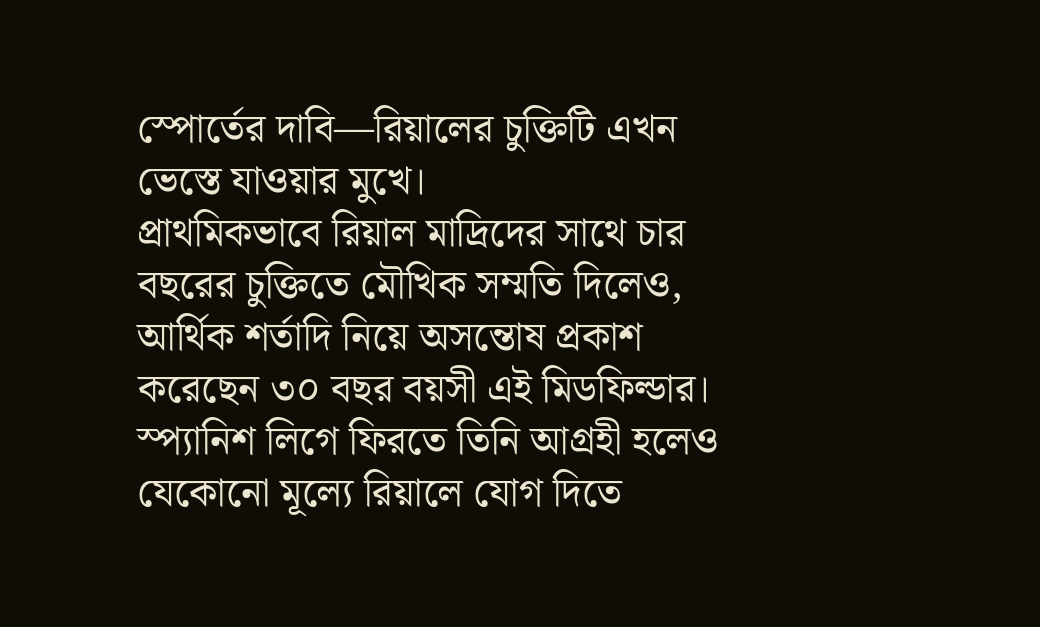স্পোর্তের দাবি—রিয়ালের চুক্তিটি এখন ভেস্তে যাওয়ার মুখে।
প্রাথমিকভাবে রিয়াল মাদ্রিদের সাথে চার বছরের চুক্তিতে মৌখিক সম্মতি দিলেও, আর্থিক শর্তাদি নিয়ে অসন্তোষ প্রকাশ করেছেন ৩০ বছর বয়সী এই মিডফিল্ডার। স্প্যানিশ লিগে ফিরতে তিনি আগ্রহী হলেও যেকোনো মূল্যে রিয়ালে যোগ দিতে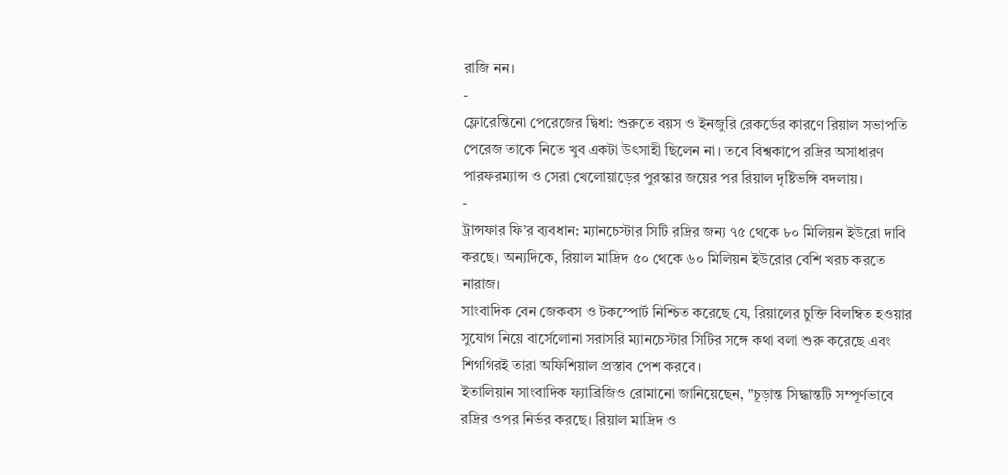রাজি নন।
-
ফ্লোরেন্তিনো পেরেজের দ্বিধা: শুরুতে বয়স ও ইনজুরি রেকর্ডের কারণে রিয়াল সভাপতি পেরেজ তাকে নিতে খুব একটা উৎসাহী ছিলেন না। তবে বিশ্বকাপে রদ্রির অসাধারণ পারফরম্যান্স ও সেরা খেলোয়াড়ের পুরস্কার জয়ের পর রিয়াল দৃষ্টিভঙ্গি বদলায়।
-
ট্রান্সফার ফি’র ব্যবধান: ম্যানচেস্টার সিটি রদ্রির জন্য ৭৫ থেকে ৮০ মিলিয়ন ইউরো দাবি করছে। অন্যদিকে, রিয়াল মাদ্রিদ ৫০ থেকে ৬০ মিলিয়ন ইউরোর বেশি খরচ করতে নারাজ।
সাংবাদিক বেন জেকবস ও টকস্পোর্ট নিশ্চিত করেছে যে, রিয়ালের চুক্তি বিলম্বিত হওয়ার সুযোগ নিয়ে বার্সেলোনা সরাসরি ম্যানচেস্টার সিটির সঙ্গে কথা বলা শুরু করেছে এবং শিগগিরই তারা অফিশিয়াল প্রস্তাব পেশ করবে।
ইতালিয়ান সাংবাদিক ফ্যাব্রিজিও রোমানো জানিয়েছেন, "চূড়ান্ত সিদ্ধান্তটি সম্পূর্ণভাবে রদ্রির ওপর নির্ভর করছে। রিয়াল মাদ্রিদ ও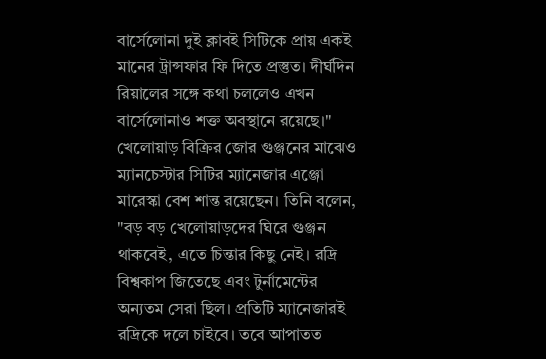বার্সেলোনা দুই ক্লাবই সিটিকে প্রায় একই মানের ট্রান্সফার ফি দিতে প্রস্তুত। দীর্ঘদিন রিয়ালের সঙ্গে কথা চললেও এখন বার্সেলোনাও শক্ত অবস্থানে রয়েছে।"
খেলোয়াড় বিক্রির জোর গুঞ্জনের মাঝেও ম্যানচেস্টার সিটির ম্যানেজার এঞ্জো মারেস্কা বেশ শান্ত রয়েছেন। তিনি বলেন, "বড় বড় খেলোয়াড়দের ঘিরে গুঞ্জন থাকবেই, এতে চিন্তার কিছু নেই। রদ্রি বিশ্বকাপ জিতেছে এবং টুর্নামেন্টের অন্যতম সেরা ছিল। প্রতিটি ম্যানেজারই রদ্রিকে দলে চাইবে। তবে আপাতত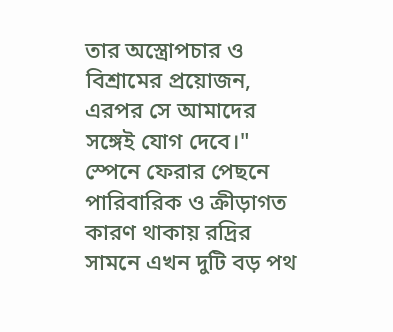তার অস্ত্রোপচার ও বিশ্রামের প্রয়োজন, এরপর সে আমাদের সঙ্গেই যোগ দেবে।"
স্পেনে ফেরার পেছনে পারিবারিক ও ক্রীড়াগত কারণ থাকায় রদ্রির সামনে এখন দুটি বড় পথ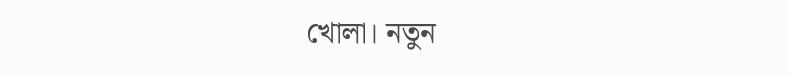খোলা। নতুন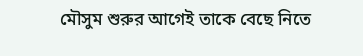মৌসুম শুরুর আগেই তাকে বেছে নিতে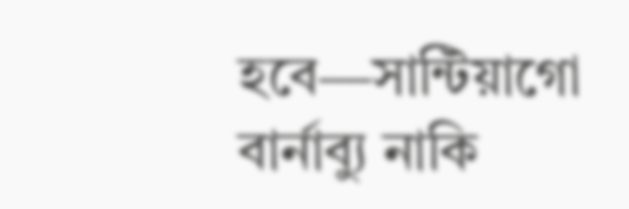হবে—সান্টিয়াগো বার্নাব্যু নাকি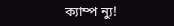ক্যাম্প ন্যু!